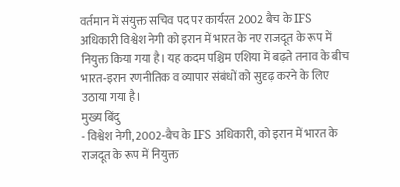वर्तमान में संयुक्त सचिव पद पर कार्यरत 2002 बैच के IFS अधिकारी विश्वेश नेगी को इरान में भारत के नए राजदूत के रूप में नियुक्त किया गया है। यह कदम पश्चिम एशिया में बढ़ते तनाव के बीच भारत‑इरान रणनीतिक व व्यापार संबंधों को सुदृढ़ करने के लिए उठाया गया है।
मुख्य बिंदु
- विश्वेश नेगी, 2002‑बैच के IFS अधिकारी, को इरान में भारत के राजदूत के रूप में नियुक्त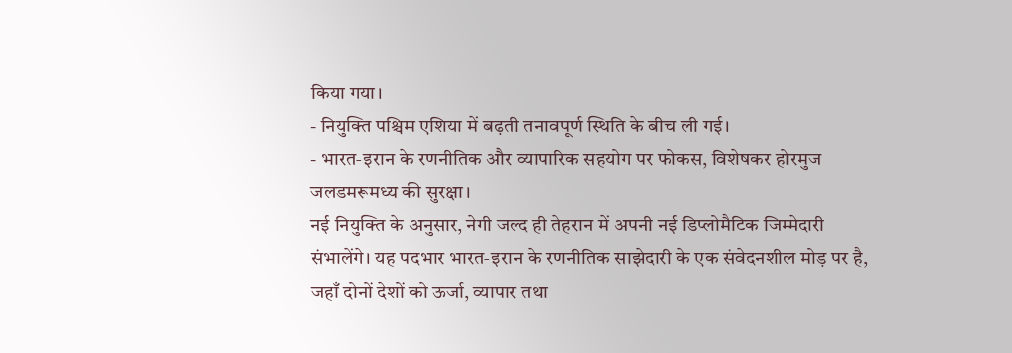किया गया।
- नियुक्ति पश्चिम एशिया में बढ़ती तनावपूर्ण स्थिति के बीच ली गई।
- भारत‑इरान के रणनीतिक और व्यापारिक सहयोग पर फोकस, विशेषकर होरमुज जलडमरूमध्य की सुरक्षा।
नई नियुक्ति के अनुसार, नेगी जल्द ही तेहरान में अपनी नई डिप्लोमैटिक जिम्मेदारी संभालेंगे। यह पदभार भारत‑इरान के रणनीतिक साझेदारी के एक संवेदनशील मोड़ पर है, जहाँ दोनों देशों को ऊर्जा, व्यापार तथा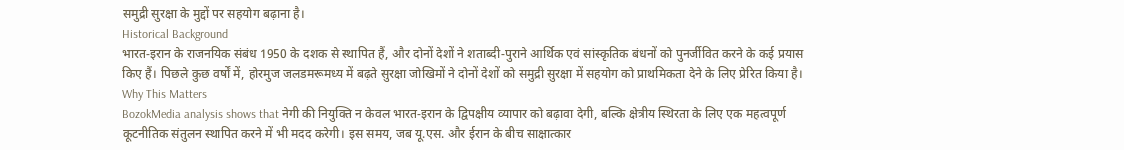समुद्री सुरक्षा के मुद्दों पर सहयोग बढ़ाना है।
Historical Background
भारत‑इरान के राजनयिक संबंध 1950 के दशक से स्थापित हैं, और दोनों देशों ने शताब्दी‑पुराने आर्थिक एवं सांस्कृतिक बंधनों को पुनर्जीवित करने के कई प्रयास किए हैं। पिछले कुछ वर्षों में, होरमुज जलडमरूमध्य में बढ़ते सुरक्षा जोखिमों ने दोनों देशों को समुद्री सुरक्षा में सहयोग को प्राथमिकता देने के लिए प्रेरित किया है।
Why This Matters
BozokMedia analysis shows that नेगी की नियुक्ति न केवल भारत‑इरान के द्विपक्षीय व्यापार को बढ़ावा देगी, बल्कि क्षेत्रीय स्थिरता के लिए एक महत्वपूर्ण कूटनीतिक संतुलन स्थापित करने में भी मदद करेगी। इस समय, जब यू.एस. और ईरान के बीच साक्षात्कार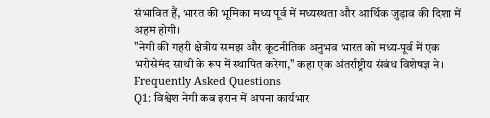संभावित हैं, भारत की भूमिका मध्य पूर्व में मध्यस्थता और आर्थिक जुड़ाव की दिशा में अहम होगी।
"नेगी की गहरी क्षेत्रीय समझ और कूटनीतिक अनुभव भारत को मध्य‑पूर्व में एक भरोसेमंद साथी के रूप में स्थापित करेगा," कहा एक अंतर्राष्ट्रीय संबंध विशेषज्ञ ने।
Frequently Asked Questions
Q1: विश्वेश नेगी कब इरान में अपना कार्यभार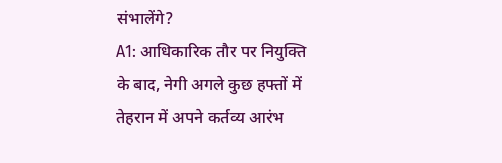संभालेंगे?
A1: आधिकारिक तौर पर नियुक्ति के बाद, नेगी अगले कुछ हफ्तों में तेहरान में अपने कर्तव्य आरंभ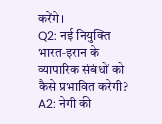करेंगे।
Q2: नई नियुक्ति भारत‑इरान के व्यापारिक संबंधों को कैसे प्रभावित करेगी?
A2: नेगी की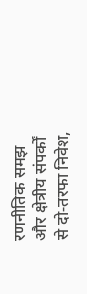रणनीतिक समझ और क्षेत्रीय संपर्कों से दो‑तरफा निवेश,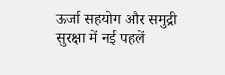ऊर्जा सहयोग और समुद्री सुरक्षा में नई पहलें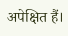अपेक्षित हैं।